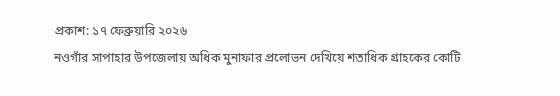প্রকাশ: ১৭ ফেব্রুয়ারি ২০২৬
নওগাঁর সাপাহার উপজেলায় অধিক মুনাফার প্রলোভন দেখিয়ে শতাধিক গ্রাহকের কোটি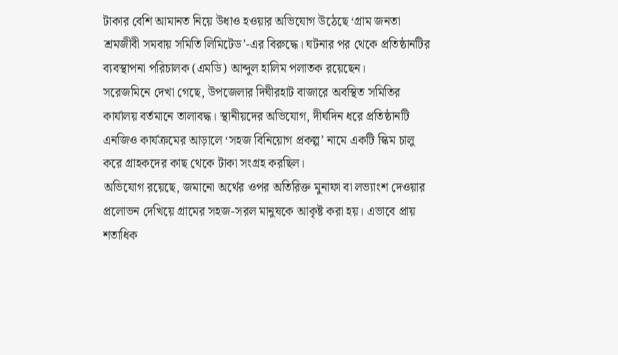টাকার বেশি আমানত নিয়ে উধাও হওয়ার অভিযোগ উঠেছে ‘গ্রাম জনতা শ্রমজীবী সমবায় সমিতি লিমিটেড’-এর বিরুদ্ধে। ঘটনার পর থেকে প্রতিষ্ঠানটির ব্যবস্থাপনা পরিচালক (এমডি) আব্দুল হালিম পলাতক রয়েছেন।
সরেজমিনে দেখা গেছে, উপজেলার দিঘীরহাট বাজারে অবস্থিত সমিতির কার্যালয় বর্তমানে তালাবদ্ধ। স্থানীয়দের অভিযোগ, দীর্ঘদিন ধরে প্রতিষ্ঠানটি এনজিও কার্যক্রমের আড়ালে ‘সহজ বিনিয়োগ প্রকল্প’ নামে একটি স্কিম চালু করে গ্রাহকদের কাছ থেকে টাকা সংগ্রহ করছিল।
অভিযোগ রয়েছে, জমানো অর্থের ওপর অতিরিক্ত মুনাফা বা লভ্যাংশ দেওয়ার প্রলোভন দেখিয়ে গ্রামের সহজ-সরল মানুষকে আকৃষ্ট করা হয়। এভাবে প্রায় শতাধিক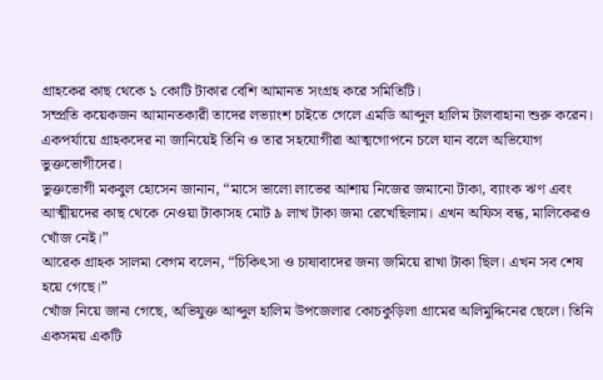গ্রাহকের কাছ থেকে ১ কোটি টাকার বেশি আমানত সংগ্রহ করে সমিতিটি।
সম্প্রতি কয়েকজন আমানতকারী তাদের লভ্যাংশ চাইতে গেলে এমডি আব্দুল হালিম টালবাহানা শুরু করেন। একপর্যায়ে গ্রাহকদের না জানিয়েই তিনি ও তার সহযোগীরা আত্মগোপনে চলে যান বলে অভিযোগ ভুক্তভোগীদের।
ভুক্তভোগী মকবুল হোসেন জানান, “মাসে ভালো লাভের আশায় নিজের জমানো টাকা, ব্যাংক ঋণ এবং আত্মীয়দের কাছ থেকে নেওয়া টাকাসহ মোট ৯ লাখ টাকা জমা রেখেছিলাম। এখন অফিস বন্ধ, মালিকেরও খোঁজ নেই।”
আরেক গ্রাহক সালমা বেগম বলেন, “চিকিৎসা ও চাষাবাদের জন্য জমিয়ে রাখা টাকা ছিল। এখন সব শেষ হয়ে গেছে।”
খোঁজ নিয়ে জানা গেছে, অভিযুক্ত আব্দুল হালিম উপজেলার কোচকুড়িলা গ্রামের অলিমুদ্দিনের ছেলে। তিনি একসময় একটি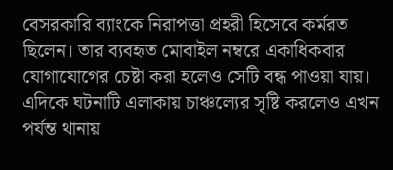বেসরকারি ব্যাংকে নিরাপত্তা প্রহরী হিসেবে কর্মরত ছিলেন। তার ব্যবহৃত মোবাইল নম্বরে একাধিকবার যোগাযোগের চেষ্টা করা হলেও সেটি বন্ধ পাওয়া যায়।
এদিকে ঘটনাটি এলাকায় চাঞ্চল্যের সৃষ্টি করলেও এখন পর্যন্ত থানায়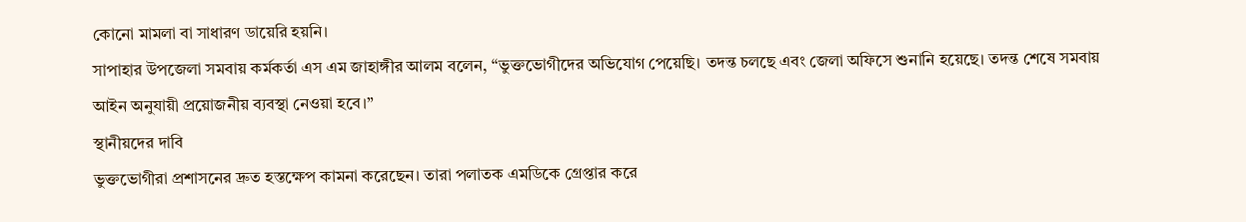কোনো মামলা বা সাধারণ ডায়েরি হয়নি।
সাপাহার উপজেলা সমবায় কর্মকর্তা এস এম জাহাঙ্গীর আলম বলেন, “ভুক্তভোগীদের অভিযোগ পেয়েছি। তদন্ত চলছে এবং জেলা অফিসে শুনানি হয়েছে। তদন্ত শেষে সমবায় আইন অনুযায়ী প্রয়োজনীয় ব্যবস্থা নেওয়া হবে।”
স্থানীয়দের দাবি
ভুক্তভোগীরা প্রশাসনের দ্রুত হস্তক্ষেপ কামনা করেছেন। তারা পলাতক এমডিকে গ্রেপ্তার করে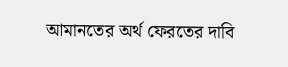আমানতের অর্থ ফেরতের দাবি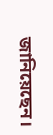জানিয়েছেন।